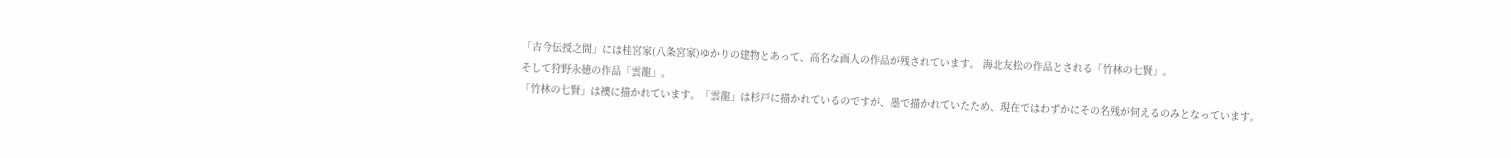「古今伝授之間」には桂宮家(八条宮家)ゆかりの建物とあって、高名な画人の作品が残されています。 海北友松の作品とされる「竹林の七賢」。
そして狩野永徳の作品「雲龍」。
「竹林の七賢」は襖に描かれています。「雲龍」は杉戸に描かれているのですが、墨で描かれていたため、現在ではわずかにその名残が伺えるのみとなっています。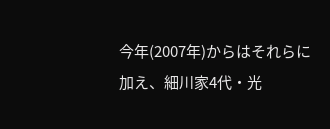今年(2007年)からはそれらに加え、細川家4代・光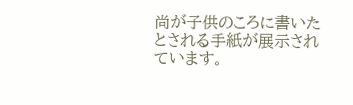尚が子供のころに書いたとされる手紙が展示されています。